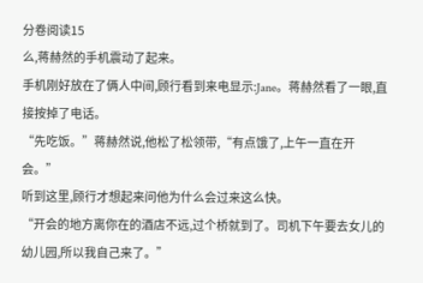分卷阅读15
么,蒋赫然的手机震动了起来。
手机刚好放在了俩人中间,顾行看到来电显示:Jane。蒋赫然看了一眼,直接按掉了电话。
“先吃饭。”蒋赫然说,他松了松领带,“有点饿了,上午一直在开会。”
听到这里,顾行才想起来问他为什么会过来这么快。
“开会的地方离你在的酒店不远,过个桥就到了。司机下午要去女儿的幼儿园,所以我自己来了。”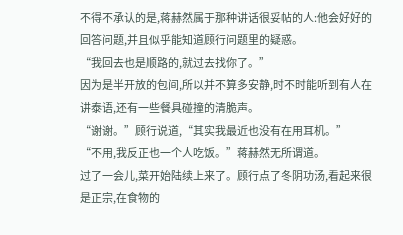不得不承认的是,蒋赫然属于那种讲话很妥帖的人:他会好好的回答问题,并且似乎能知道顾行问题里的疑惑。
“我回去也是顺路的,就过去找你了。”
因为是半开放的包间,所以并不算多安静,时不时能听到有人在讲泰语,还有一些餐具碰撞的清脆声。
“谢谢。”顾行说道,“其实我最近也没有在用耳机。”
“不用,我反正也一个人吃饭。”蒋赫然无所谓道。
过了一会儿,菜开始陆续上来了。顾行点了冬阴功汤,看起来很是正宗,在食物的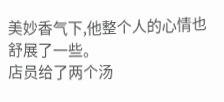美妙香气下,他整个人的心情也舒展了一些。
店员给了两个汤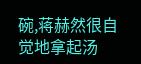碗,蒋赫然很自觉地拿起汤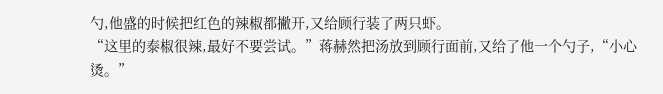勺,他盛的时候把红色的辣椒都撇开,又给顾行装了两只虾。
“这里的泰椒很辣,最好不要尝试。”蒋赫然把汤放到顾行面前,又给了他一个勺子,“小心烫。”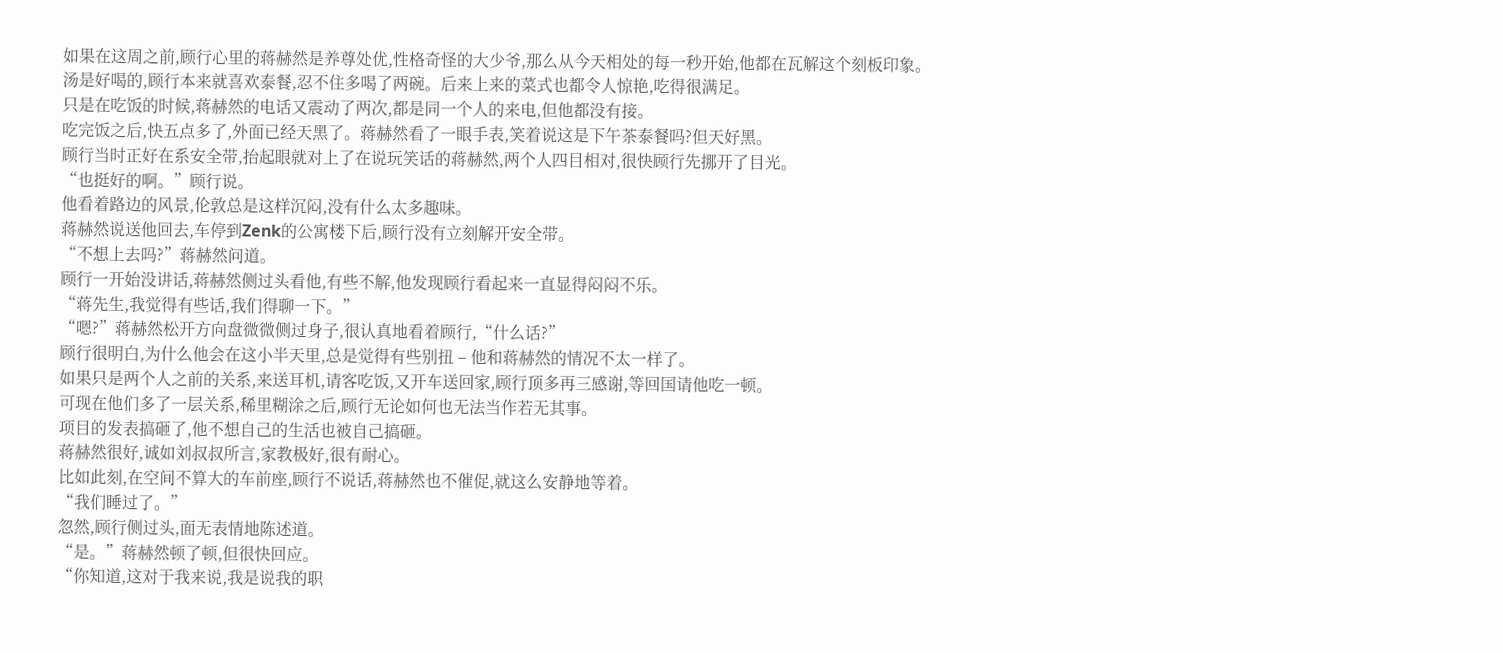如果在这周之前,顾行心里的蒋赫然是养尊处优,性格奇怪的大少爷,那么从今天相处的每一秒开始,他都在瓦解这个刻板印象。
汤是好喝的,顾行本来就喜欢泰餐,忍不住多喝了两碗。后来上来的菜式也都令人惊艳,吃得很满足。
只是在吃饭的时候,蒋赫然的电话又震动了两次,都是同一个人的来电,但他都没有接。
吃完饭之后,快五点多了,外面已经天黑了。蒋赫然看了一眼手表,笑着说这是下午茶泰餐吗?但天好黑。
顾行当时正好在系安全带,抬起眼就对上了在说玩笑话的蒋赫然,两个人四目相对,很快顾行先挪开了目光。
“也挺好的啊。”顾行说。
他看着路边的风景,伦敦总是这样沉闷,没有什么太多趣味。
蒋赫然说送他回去,车停到Zenk的公寓楼下后,顾行没有立刻解开安全带。
“不想上去吗?”蒋赫然问道。
顾行一开始没讲话,蒋赫然侧过头看他,有些不解,他发现顾行看起来一直显得闷闷不乐。
“蒋先生,我觉得有些话,我们得聊一下。”
“嗯?”蒋赫然松开方向盘微微侧过身子,很认真地看着顾行,“什么话?”
顾行很明白,为什么他会在这小半天里,总是觉得有些别扭 – 他和蒋赫然的情况不太一样了。
如果只是两个人之前的关系,来送耳机,请客吃饭,又开车送回家,顾行顶多再三感谢,等回国请他吃一顿。
可现在他们多了一层关系,稀里糊涂之后,顾行无论如何也无法当作若无其事。
项目的发表搞砸了,他不想自己的生活也被自己搞砸。
蒋赫然很好,诚如刘叔叔所言,家教极好,很有耐心。
比如此刻,在空间不算大的车前座,顾行不说话,蒋赫然也不催促,就这么安静地等着。
“我们睡过了。”
忽然,顾行侧过头,面无表情地陈述道。
“是。”蒋赫然顿了顿,但很快回应。
“你知道,这对于我来说,我是说我的职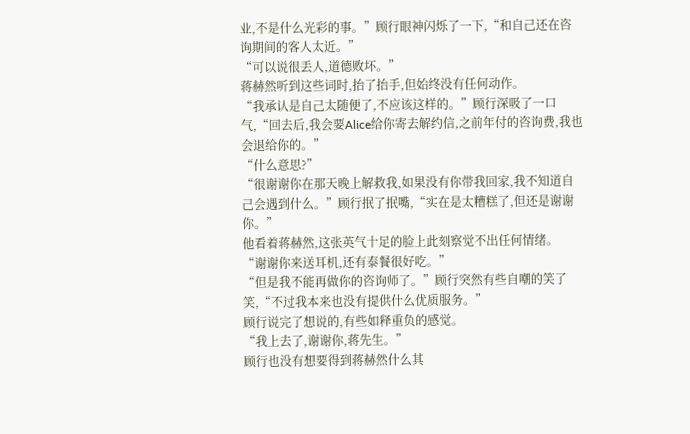业,不是什么光彩的事。”顾行眼神闪烁了一下,“和自己还在咨询期间的客人太近。”
“可以说很丢人,道德败坏。”
蒋赫然听到这些词时,抬了抬手,但始终没有任何动作。
“我承认是自己太随便了,不应该这样的。”顾行深吸了一口气,“回去后,我会要Alice给你寄去解约信,之前年付的咨询费,我也会退给你的。”
“什么意思?”
“很谢谢你在那天晚上解救我,如果没有你带我回家,我不知道自己会遇到什么。”顾行抿了抿嘴,“实在是太糟糕了,但还是谢谢你。”
他看着蒋赫然,这张英气十足的脸上此刻察觉不出任何情绪。
“谢谢你来送耳机,还有泰餐很好吃。”
“但是我不能再做你的咨询师了。”顾行突然有些自嘲的笑了笑,“不过我本来也没有提供什么优质服务。”
顾行说完了想说的,有些如释重负的感觉。
“我上去了,谢谢你,蒋先生。”
顾行也没有想要得到蒋赫然什么其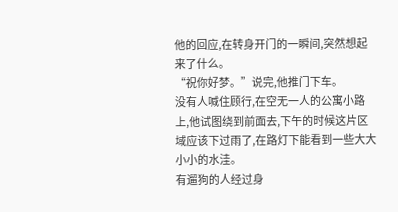他的回应,在转身开门的一瞬间,突然想起来了什么。
“祝你好梦。”说完,他推门下车。
没有人喊住顾行,在空无一人的公寓小路上,他试图绕到前面去,下午的时候这片区域应该下过雨了,在路灯下能看到一些大大小小的水洼。
有遛狗的人经过身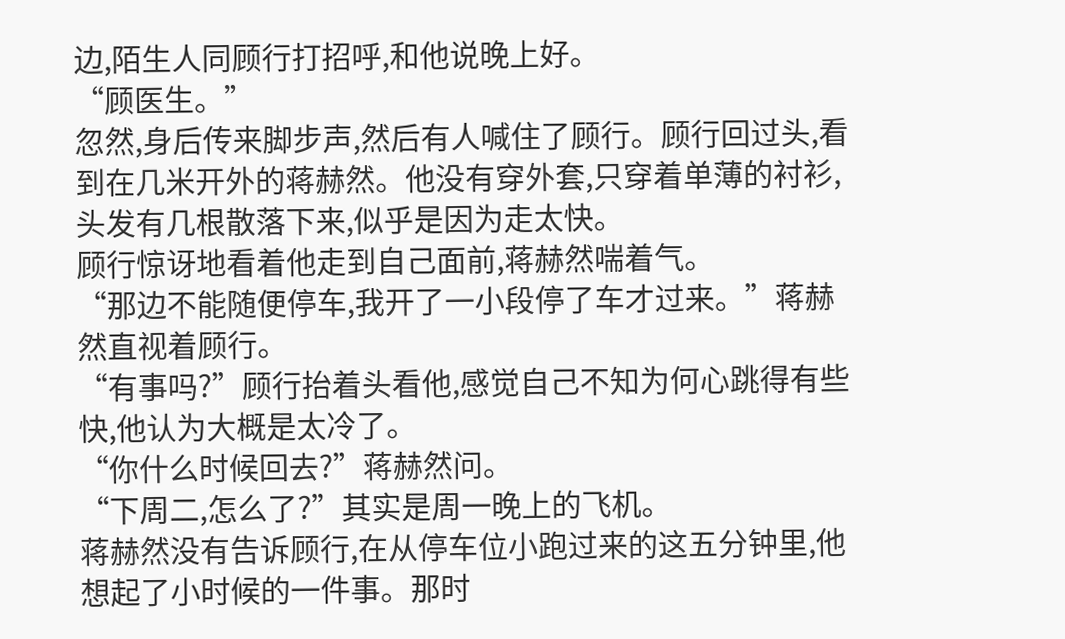边,陌生人同顾行打招呼,和他说晚上好。
“顾医生。”
忽然,身后传来脚步声,然后有人喊住了顾行。顾行回过头,看到在几米开外的蒋赫然。他没有穿外套,只穿着单薄的衬衫,头发有几根散落下来,似乎是因为走太快。
顾行惊讶地看着他走到自己面前,蒋赫然喘着气。
“那边不能随便停车,我开了一小段停了车才过来。”蒋赫然直视着顾行。
“有事吗?”顾行抬着头看他,感觉自己不知为何心跳得有些快,他认为大概是太冷了。
“你什么时候回去?”蒋赫然问。
“下周二,怎么了?”其实是周一晚上的飞机。
蒋赫然没有告诉顾行,在从停车位小跑过来的这五分钟里,他想起了小时候的一件事。那时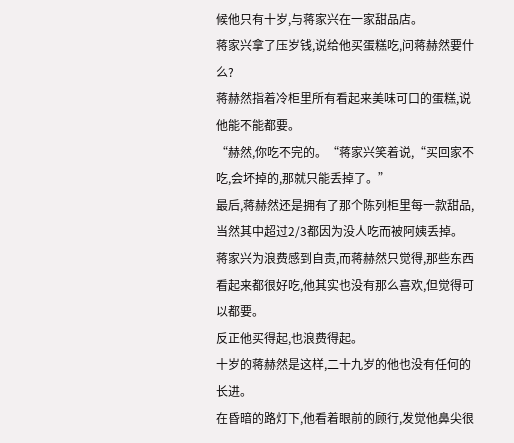候他只有十岁,与蒋家兴在一家甜品店。
蒋家兴拿了压岁钱,说给他买蛋糕吃,问蒋赫然要什么?
蒋赫然指着冷柜里所有看起来美味可口的蛋糕,说他能不能都要。
“赫然,你吃不完的。“蒋家兴笑着说,“买回家不吃,会坏掉的,那就只能丢掉了。”
最后,蒋赫然还是拥有了那个陈列柜里每一款甜品,当然其中超过2/3都因为没人吃而被阿姨丢掉。
蒋家兴为浪费感到自责,而蒋赫然只觉得,那些东西看起来都很好吃,他其实也没有那么喜欢,但觉得可以都要。
反正他买得起,也浪费得起。
十岁的蒋赫然是这样,二十九岁的他也没有任何的长进。
在昏暗的路灯下,他看着眼前的顾行,发觉他鼻尖很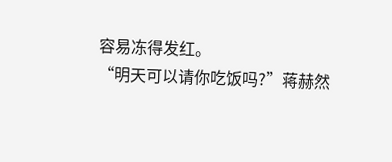容易冻得发红。
“明天可以请你吃饭吗?”蒋赫然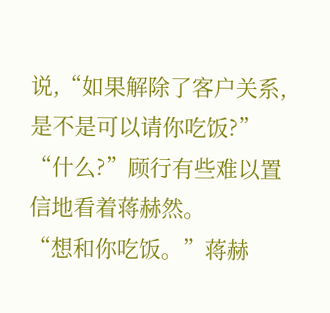说,“如果解除了客户关系,是不是可以请你吃饭?”
“什么?”顾行有些难以置信地看着蒋赫然。
“想和你吃饭。”蒋赫